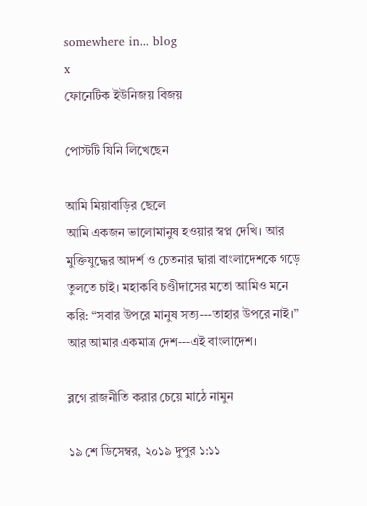somewhere in... blog
x
ফোনেটিক ইউনিজয় বিজয়

পোস্টটি যিনি লিখেছেন

আমি মিয়াবাড়ির ছেলে
আমি একজন ভালোমানুষ হওয়ার স্বপ্ন দেখি। আর মুক্তিযুদ্ধের আদর্শ ও চেতনার দ্বারা বাংলাদেশকে গড়ে তুলতে চাই। মহাকবি চণ্ডীদাসের মতো আমিও মনে করি: “সবার উপরে মানুষ সত্য---তাহার উপরে নাই।” আর আমার একমাত্র দেশ---এই বাংলাদেশ।

ব্লগে রাজনীতি করার চেয়ে মাঠে নামুন

১৯ শে ডিসেম্বর, ২০১৯ দুপুর ১:১১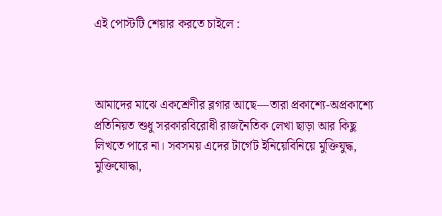এই পোস্টটি শেয়ার করতে চাইলে :



আমাদের মাঝে একশ্রেণীর ব্লগার আছে—তারা প্রকাশ্যে-অপ্রকাশ্যে প্রতিনিয়ত শুধু সরকারবিরোধী রাজনৈতিক লেখা ছাড়া আর কিছু লিখতে পারে না। সবসময় এদের টার্গেট ইনিয়েবিনিয়ে মুক্তিযুদ্ধ, মুক্তিযোদ্ধা,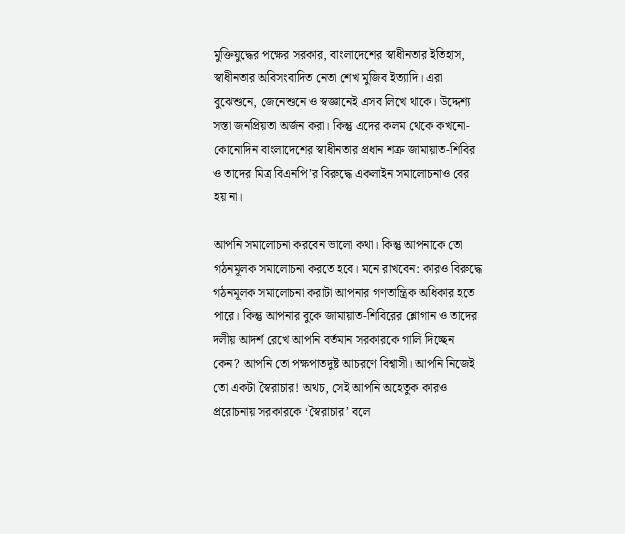মুক্তিযুদ্ধের পক্ষের সরকার, বাংলাদেশের স্বাধীনতার ইতিহাস, স্বাধীনতার অবিসংবাদিত নেতা শেখ মুজিব ইত্যাদি। এরা বুঝেশুনে, জেনেশুনে ও স্বজ্ঞানেই এসব লিখে থাকে। উদ্দেশ্য সস্তা জনপ্রিয়তা অর্জন করা। কিন্তু এদের কলম থেকে কখনো-কোনোদিন বাংলাদেশের স্বাধীনতার প্রধান শত্রু জামায়াত-শিবির ও তাদের মিত্র বিএনপি’র বিরুদ্ধে একলাইন সমালোচনাও বের হয় না।

আপনি সমালোচনা করবেন ভালো কথা। কিন্তু আপনাকে তো গঠনমূলক সমালোচনা করতে হবে। মনে রাখবেন: কারও বিরুদ্ধে গঠনমূলক সমালোচনা করাটা আপনার গণতান্ত্রিক অধিকার হতে পারে। কিন্তু আপনার বুকে জামায়াত-শিবিরের শ্লোগান ও তাদের দলীয় আদর্শ রেখে আপনি বর্তমান সরকারকে গালি দিচ্ছেন কেন? আপনি তো পক্ষপাতদুষ্ট আচরণে বিশ্বাসী। আপনি নিজেই তো একটা স্বৈরাচার! অথচ, সেই আপনি অহেতুক কারও প্ররোচনায় সরকারকে ‘স্বৈরাচার’ বলে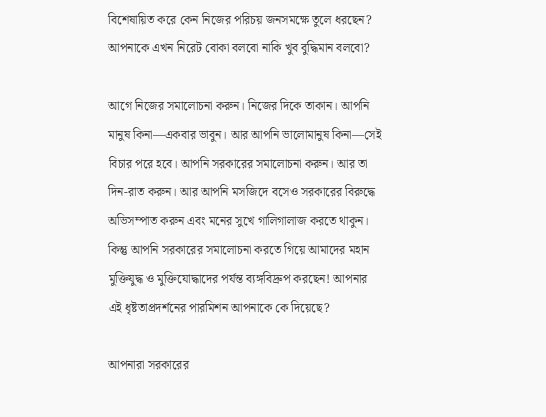বিশেষায়িত করে কেন নিজের পরিচয় জনসমক্ষে তুলে ধরছেন? আপনাকে এখন নিরেট বোকা বলবো নাকি খুব বুদ্ধিমান বলবো?

আগে নিজের সমালোচনা করুন। নিজের দিকে তাকান। আপনি মানুষ কিনা—একবার ভাবুন। আর আপনি ভালোমানুষ কিনা—সেই বিচার পরে হবে। আপনি সরকারের সমালোচনা করুন। আর তা দিন-রাত করুন। আর আপনি মসজিদে বসেও সরকারের বিরুদ্ধে অভিসম্পাত করুন এবং মনের সুখে গালিগালাজ করতে থাকুন। কিন্তু আপনি সরকারের সমালোচনা করতে গিয়ে আমাদের মহান মুক্তিযুদ্ধ ও মুক্তিযোদ্ধাদের পর্যন্ত ব্যঙ্গবিদ্রুপ করছেন! আপনার এই ধৃষ্টতাপ্রদর্শনের পারমিশন আপনাকে কে দিয়েছে?

আপনারা সরকারের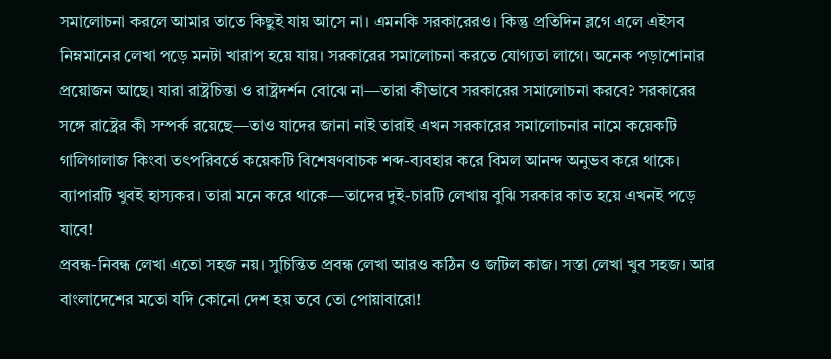সমালোচনা করলে আমার তাতে কিছুই যায় আসে না। এমনকি সরকারেরও। কিন্তু প্রতিদিন ব্লগে এলে এইসব নিম্নমানের লেখা পড়ে মনটা খারাপ হয়ে যায়। সরকারের সমালোচনা করতে যোগ্যতা লাগে। অনেক পড়াশোনার প্রয়োজন আছে। যারা রাষ্ট্রচিন্তা ও রাষ্ট্রদর্শন বোঝে না—তারা কীভাবে সরকারের সমালোচনা করবে? সরকারের সঙ্গে রাষ্ট্রের কী সম্পর্ক রয়েছে—তাও যাদের জানা নাই তারাই এখন সরকারের সমালোচনার নামে কয়েকটি গালিগালাজ কিংবা তৎপরিবর্তে কয়েকটি বিশেষণবাচক শব্দ-ব্যবহার করে বিমল আনন্দ অনুভব করে থাকে। ব্যাপারটি খুবই হাস্যকর। তারা মনে করে থাকে—তাদের দুই-চারটি লেখায় বুঝি সরকার কাত হয়ে এখনই পড়ে যাবে!
প্রবন্ধ-নিবন্ধ লেখা এতো সহজ নয়। সুচিন্তিত প্রবন্ধ লেখা আরও কঠিন ও জটিল কাজ। সস্তা লেখা খুব সহজ। আর বাংলাদেশের মতো যদি কোনো দেশ হয় তবে তো পোয়াবারো!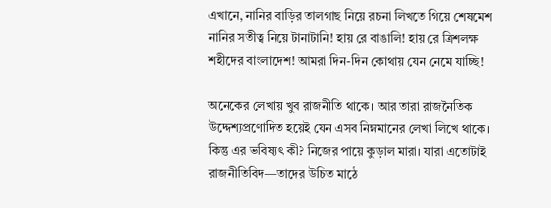এখানে, নানির বাড়ির তালগাছ নিয়ে রচনা লিখতে গিয়ে শেষমেশ নানির সতীত্ব নিয়ে টানাটানি! হায় রে বাঙালি! হায় রে ত্রিশলক্ষ শহীদের বাংলাদেশ! আমরা দিন-দিন কোথায় যেন নেমে যাচ্ছি!

অনেকের লেখায় খুব রাজনীতি থাকে। আর তারা রাজনৈতিক উদ্দেশ্যপ্রণোদিত হয়েই যেন এসব নিম্নমানের লেখা লিখে থাকে। কিন্তু এর ভবিষ্যৎ কী? নিজের পায়ে কুড়াল মারা। যারা এতোটাই রাজনীতিবিদ—তাদের উচিত মাঠে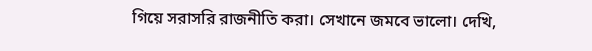গিয়ে সরাসরি রাজনীতি করা। সেখানে জমবে ভালো। দেখি,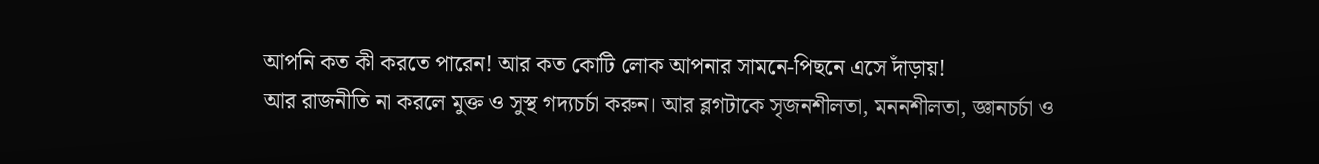আপনি কত কী করতে পারেন! আর কত কোটি লোক আপনার সামনে-পিছনে এসে দাঁড়ায়!
আর রাজনীতি না করলে মুক্ত ও সুস্থ গদ্যচর্চা করুন। আর ব্লগটাকে সৃজনশীলতা, মননশীলতা, জ্ঞানচর্চা ও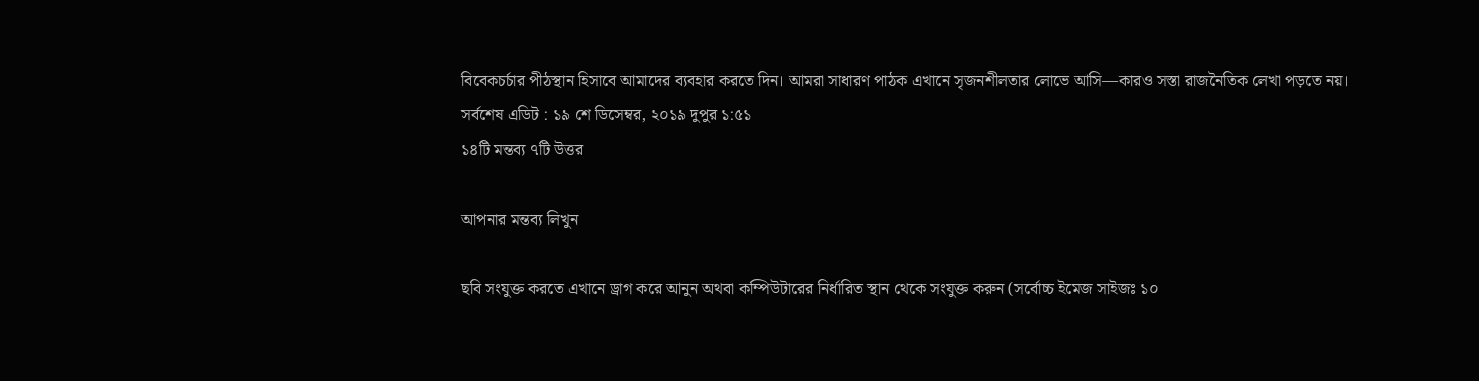বিবেকচর্চার পীঠস্থান হিসাবে আমাদের ব্যবহার করতে দিন। আমরা সাধারণ পাঠক এখানে সৃজনশীলতার লোভে আসি—কারও সস্তা রাজনৈতিক লেখা পড়তে নয়।
সর্বশেষ এডিট : ১৯ শে ডিসেম্বর, ২০১৯ দুপুর ১:৫১
১৪টি মন্তব্য ৭টি উত্তর

আপনার মন্তব্য লিখুন

ছবি সংযুক্ত করতে এখানে ড্রাগ করে আনুন অথবা কম্পিউটারের নির্ধারিত স্থান থেকে সংযুক্ত করুন (সর্বোচ্চ ইমেজ সাইজঃ ১০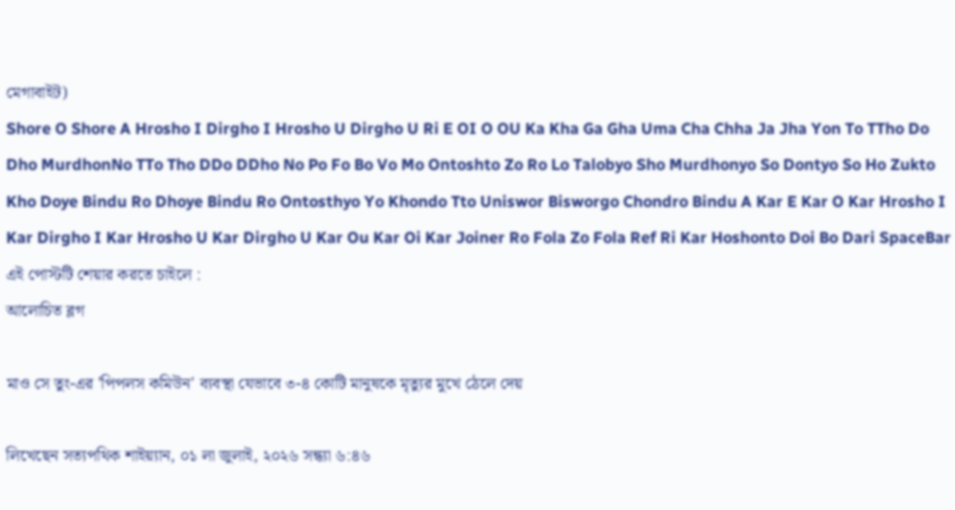মেগাবাইট)
Shore O Shore A Hrosho I Dirgho I Hrosho U Dirgho U Ri E OI O OU Ka Kha Ga Gha Uma Cha Chha Ja Jha Yon To TTho Do Dho MurdhonNo TTo Tho DDo DDho No Po Fo Bo Vo Mo Ontoshto Zo Ro Lo Talobyo Sho Murdhonyo So Dontyo So Ho Zukto Kho Doye Bindu Ro Dhoye Bindu Ro Ontosthyo Yo Khondo Tto Uniswor Bisworgo Chondro Bindu A Kar E Kar O Kar Hrosho I Kar Dirgho I Kar Hrosho U Kar Dirgho U Kar Ou Kar Oi Kar Joiner Ro Fola Zo Fola Ref Ri Kar Hoshonto Doi Bo Dari SpaceBar
এই পোস্টটি শেয়ার করতে চাইলে :
আলোচিত ব্লগ

মাও সে তুং-এর 'পিপলস কমিউন' ব্যবস্থা যেভাবে ৩-৪ কোটি মানুষকে মৃত্যুর মুখে ঠেলে দেয়

লিখেছেন সত্যপথিক শাইয়্যান, ০১ লা জুলাই, ২০২৬ সন্ধ্যা ৬:৪৬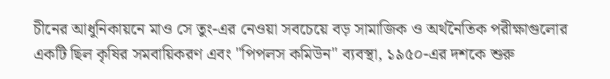চীনের আধুনিকায়নে মাও সে তুং-এর নেওয়া সবচেয়ে বড় সামাজিক ও অর্থনৈতিক পরীক্ষাগুলোর একটি ছিল কৃষির সমবায়িকরণ এবং "পিপলস কমিউন" ব্যবস্থা, ১৯৫০-এর দশকে শুরু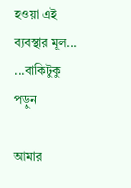হওয়া এই ব্যবস্থার মূল... ...বাকিটুকু পড়ুন

আমার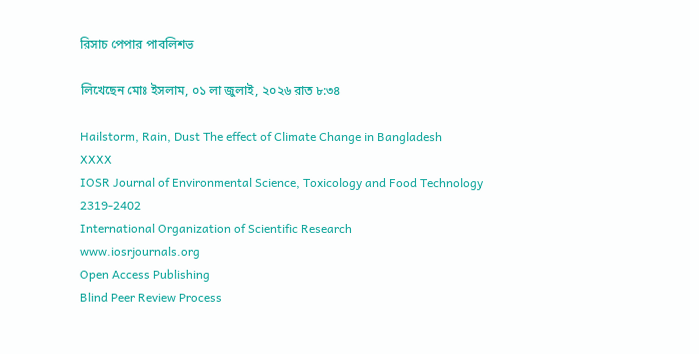রিসাচ পেপার পাবলিশভ

লিখেছেন মোঃ ইসলাম, ০১ লা জুলাই, ২০২৬ রাত ৮:৩৪

Hailstorm, Rain, Dust The effect of Climate Change in Bangladesh
XXXX
IOSR Journal of Environmental Science, Toxicology and Food Technology
2319-2402
International Organization of Scientific Research
www.iosrjournals.org
Open Access Publishing
Blind Peer Review Process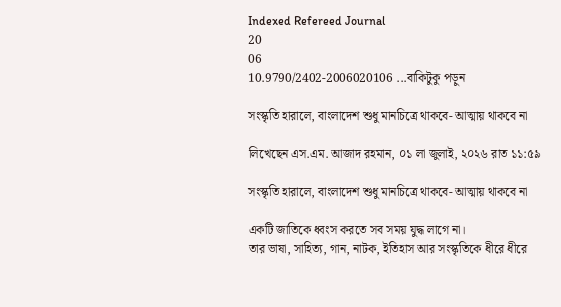Indexed Refereed Journal
20
06
10.9790/2402-2006020106 ...বাকিটুকু পড়ুন

সংস্কৃতি হারালে, বাংলাদেশ শুধু মানচিত্রে থাকবে- আত্মায় থাকবে না

লিখেছেন এস.এম. আজাদ রহমান, ০১ লা জুলাই, ২০২৬ রাত ১১:৫৯

সংস্কৃতি হারালে, বাংলাদেশ শুধু মানচিত্রে থাকবে- আত্মায় থাকবে না

একটি জাতিকে ধ্বংস করতে সব সময় যুদ্ধ লাগে না।
তার ভাষা, সাহিত্য, গান, নাটক, ইতিহাস আর সংস্কৃতিকে ধীরে ধীরে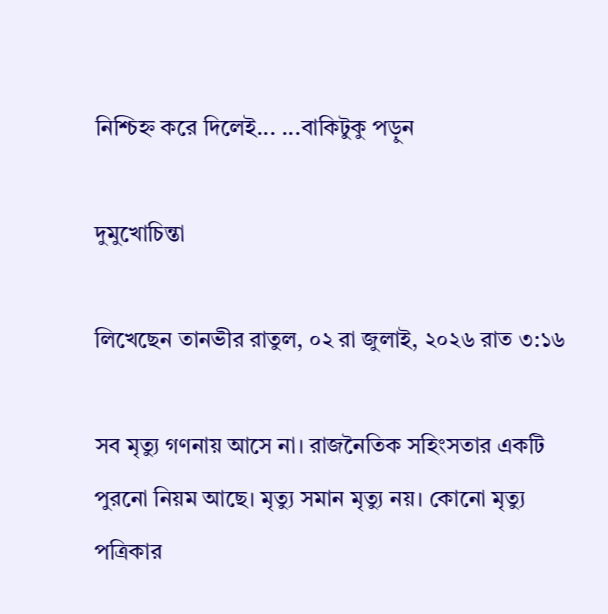নিশ্চিহ্ন করে দিলেই... ...বাকিটুকু পড়ুন

দুমুখোচিন্তা

লিখেছেন তানভীর রাতুল, ০২ রা জুলাই, ২০২৬ রাত ৩:১৬

সব মৃত্যু গণনায় আসে না। রাজনৈতিক সহিংসতার একটি পুরনো নিয়ম আছে। মৃত্যু সমান মৃত্যু নয়। কোনো মৃত্যু পত্রিকার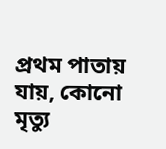প্রথম পাতায় যায়, কোনো মৃত্যু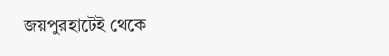জয়পুরহাটেই থেকে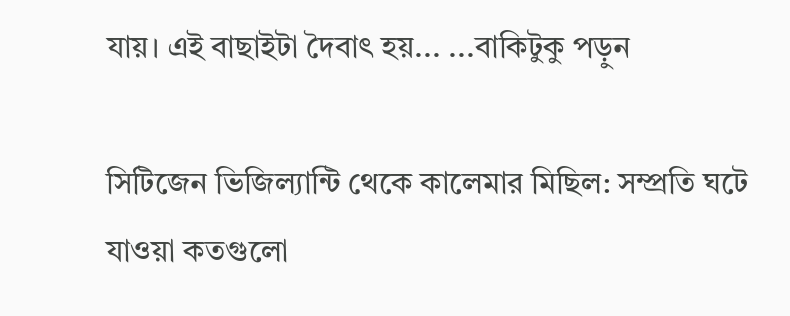যায়। এই বাছাইটা দৈবাৎ হয়... ...বাকিটুকু পড়ুন

সিটিজেন ভিজিল্যান্টি থেকে কালেমার মিছিল: সম্প্রতি ঘটে যাওয়া কতগুলো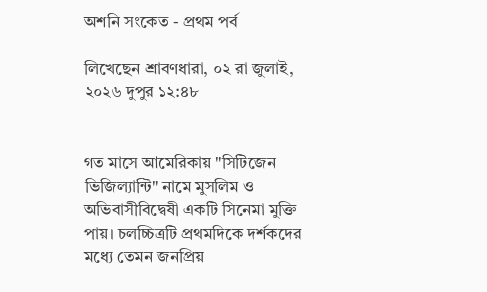অশনি সংকেত - প্রথম পর্ব

লিখেছেন শ্রাবণধারা, ০২ রা জুলাই, ২০২৬ দুপুর ১২:৪৮


গত মাসে আমেরিকায় "সিটিজেন ভিজিল্যান্টি" নামে মুসলিম ও অভিবাসীবিদ্বেষী একটি সিনেমা মুক্তি পায়। চলচ্চিত্রটি প্রথমদিকে দর্শকদের মধ্যে তেমন জনপ্রিয়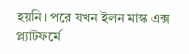হয়নি। পরে যখন ইলন মাস্ক এক্স প্ল্যাটফর্মে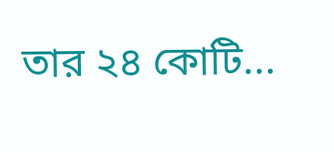তার ২৪ কোটি...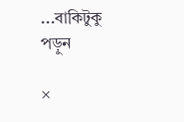...বাকিটুকু পড়ুন

×